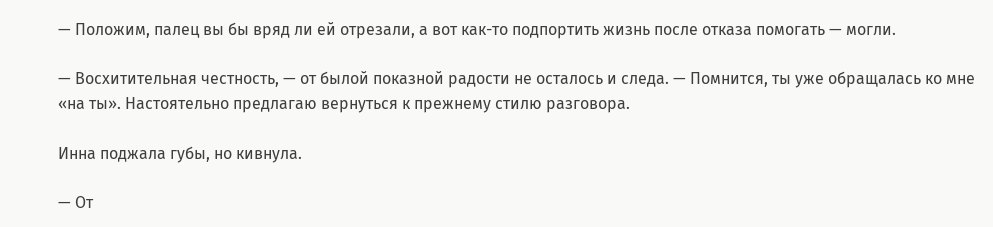— Положим, палец вы бы вряд ли ей отрезали, а вот как-то подпортить жизнь после отказа помогать — могли.

— Восхитительная честность, — от былой показной радости не осталось и следа. — Помнится, ты уже обращалась ко мне «на ты». Настоятельно предлагаю вернуться к прежнему стилю разговора.

Инна поджала губы, но кивнула.

— От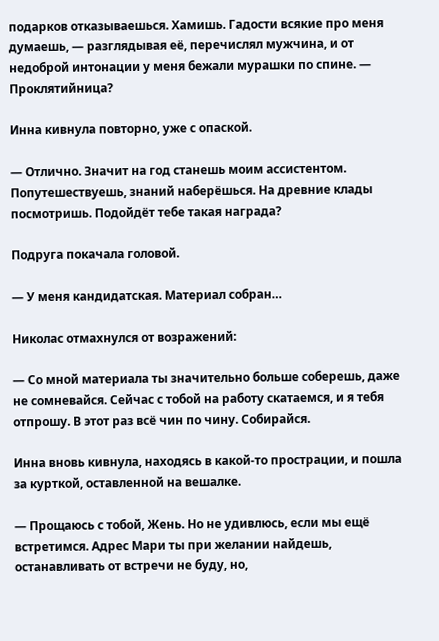подарков отказываешься. Хамишь. Гадости всякие про меня думаешь, — разглядывая её, перечислял мужчина, и от недоброй интонации у меня бежали мурашки по спине. — Проклятийница?

Инна кивнула повторно, уже с опаской.

— Отлично. Значит на год станешь моим ассистентом. Попутешествуешь, знаний наберёшься. На древние клады посмотришь. Подойдёт тебе такая награда?

Подруга покачала головой.

— У меня кандидатская. Материал собран…

Николас отмахнулся от возражений:

— Со мной материала ты значительно больше соберешь, даже не сомневайся. Сейчас с тобой на работу скатаемся, и я тебя отпрошу. В этот раз всё чин по чину. Собирайся.

Инна вновь кивнула, находясь в какой-то прострации, и пошла за курткой, оставленной на вешалке.

— Прощаюсь с тобой, Жень. Но не удивлюсь, если мы ещё встретимся. Адрес Мари ты при желании найдешь, останавливать от встречи не буду, но,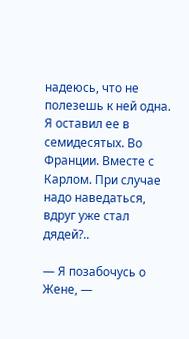надеюсь, что не полезешь к ней одна. Я оставил ее в семидесятых. Во Франции. Вместе с Карлом. При случае надо наведаться, вдруг уже стал дядей?..

— Я позабочусь о Жене, —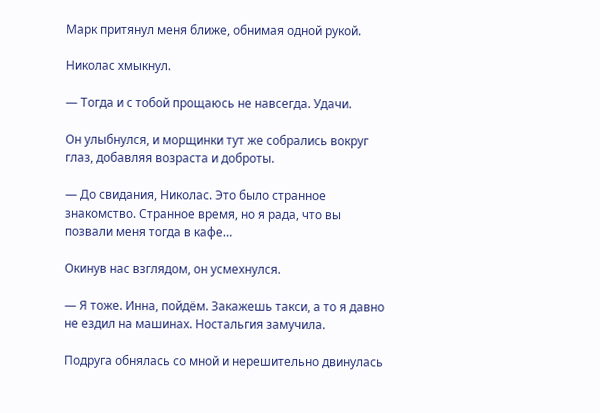Марк притянул меня ближе, обнимая одной рукой.

Николас хмыкнул.

— Тогда и с тобой прощаюсь не навсегда. Удачи.

Он улыбнулся, и морщинки тут же собрались вокруг глаз, добавляя возраста и доброты.

— До свидания, Николас. Это было странное знакомство. Странное время, но я рада, что вы позвали меня тогда в кафе…

Окинув нас взглядом, он усмехнулся.

— Я тоже. Инна, пойдём. Закажешь такси, а то я давно не ездил на машинах. Ностальгия замучила.

Подруга обнялась со мной и нерешительно двинулась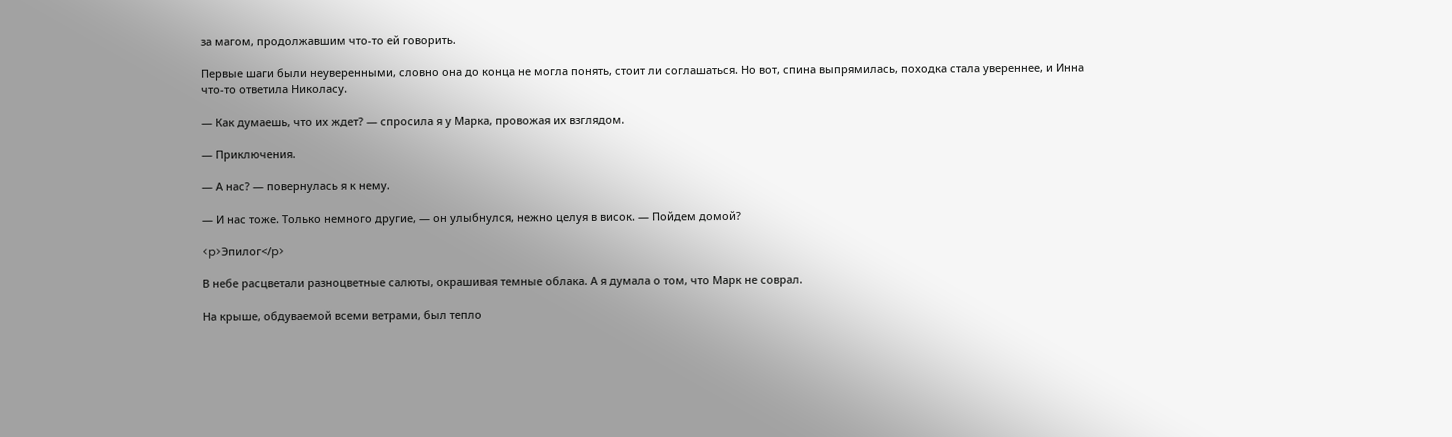за магом, продолжавшим что-то ей говорить.

Первые шаги были неуверенными, словно она до конца не могла понять, стоит ли соглашаться. Но вот, спина выпрямилась, походка стала увереннее, и Инна что-то ответила Николасу.

— Как думаешь, что их ждет? — спросила я у Марка, провожая их взглядом.

— Приключения.

— А нас? — повернулась я к нему.

— И нас тоже. Только немного другие, — он улыбнулся, нежно целуя в висок. — Пойдем домой?

<p>Эпилог</p>

В небе расцветали разноцветные салюты, окрашивая темные облака. А я думала о том, что Марк не соврал.

На крыше, обдуваемой всеми ветрами, был тепло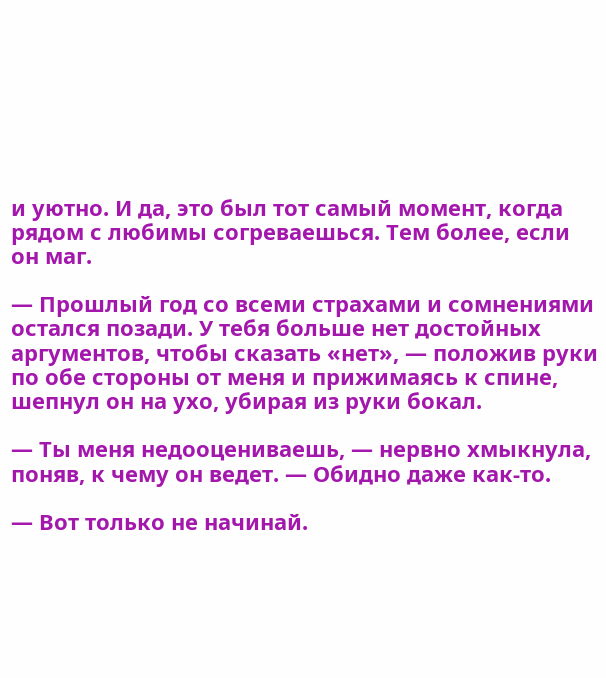и уютно. И да, это был тот самый момент, когда рядом с любимы согреваешься. Тем более, если он маг.

— Прошлый год со всеми страхами и сомнениями остался позади. У тебя больше нет достойных аргументов, чтобы сказать «нет», — положив руки по обе стороны от меня и прижимаясь к спине, шепнул он на ухо, убирая из руки бокал.

— Ты меня недооцениваешь, — нервно хмыкнула, поняв, к чему он ведет. — Обидно даже как-то.

— Вот только не начинай.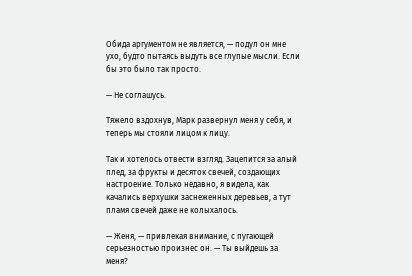Обида аргументом не является, — подул он мне ухо, будто пытаясь выдуть все глупые мысли. Если бы это было так просто.

— Не соглашусь.

Тяжело вздохнув, Марк развернул меня у себя, и теперь мы стояли лицом к лицу.

Так и хотелось отвести взгляд. Зацепится за алый плед, за фрукты и десяток свечей, создающих настроение. Только недавно, я видела, как качались верхушки заснеженных деревьев, а тут пламя свечей даже не колыхалось.

— Женя, — привлекая внимание, с пугающей серьезностью произнес он. — Ты выйдешь за меня?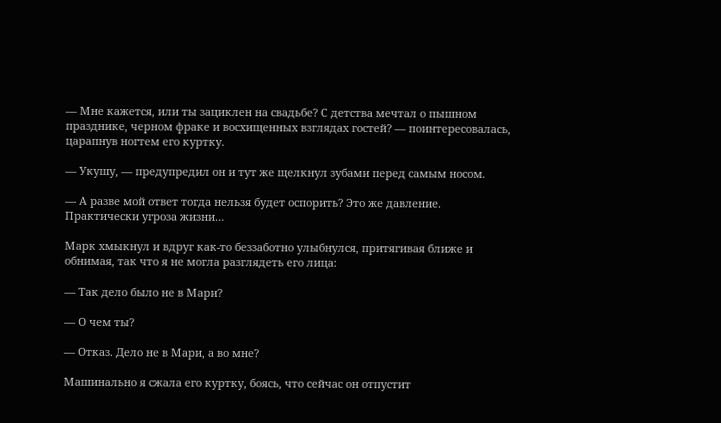— Мне кажется, или ты зациклен на свадьбе? С детства мечтал о пышном празднике, черном фраке и восхищенных взглядах гостей? — поинтересовалась, царапнув ногтем его куртку.

— Укушу, — предупредил он и тут же щелкнул зубами перед самым носом.

— А разве мой ответ тогда нельзя будет оспорить? Это же давление. Практически угроза жизни…

Марк хмыкнул и вдруг как-то беззаботно улыбнулся, притягивая ближе и обнимая, так что я не могла разглядеть его лица:

— Так дело было не в Мари?

— О чем ты?

— Отказ. Дело не в Мари, а во мне?

Машинально я сжала его куртку, боясь, что сейчас он отпустит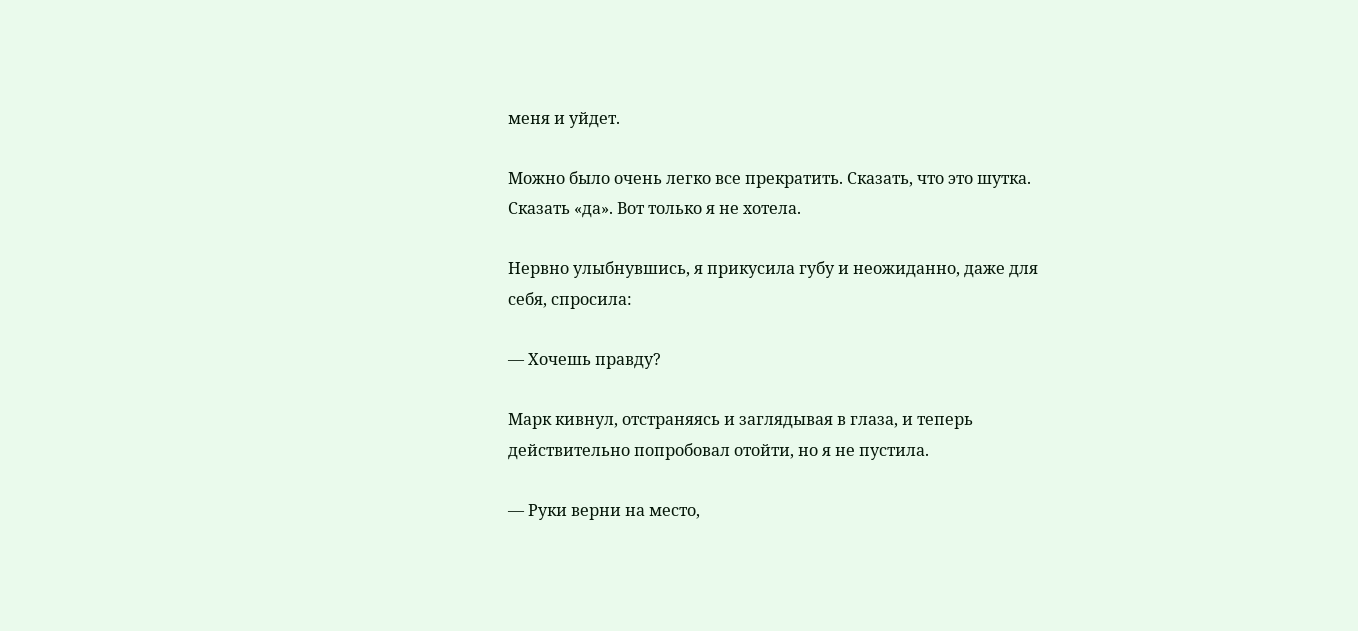меня и уйдет.

Можно было очень легко все прекратить. Сказать, что это шутка. Сказать «да». Вот только я не хотела.

Нервно улыбнувшись, я прикусила губу и неожиданно, даже для себя, спросила:

— Хочешь правду?

Марк кивнул, отстраняясь и заглядывая в глаза, и теперь действительно попробовал отойти, но я не пустила.

— Руки верни на место,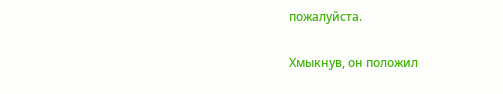пожалуйста.

Хмыкнув, он положил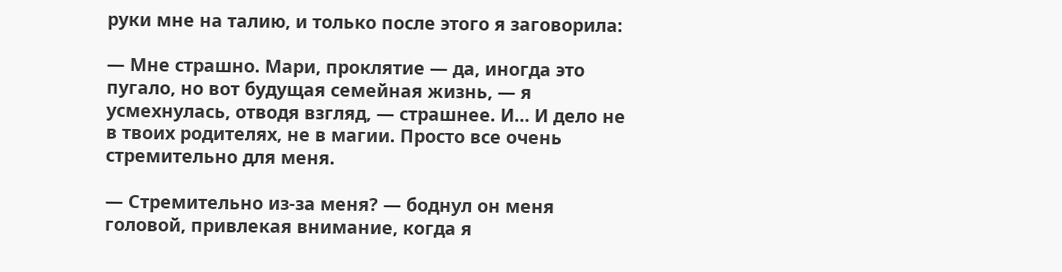руки мне на талию, и только после этого я заговорила:

— Мне страшно. Мари, проклятие — да, иногда это пугало, но вот будущая семейная жизнь, — я усмехнулась, отводя взгляд, — страшнее. И… И дело не в твоих родителях, не в магии. Просто все очень стремительно для меня.

— Стремительно из-за меня? — боднул он меня головой, привлекая внимание, когда я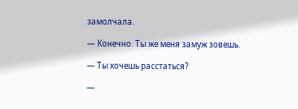замолчала.

— Конечно. Ты же меня замуж зовешь.

— Ты хочешь расстаться?

—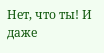Нет, что ты! И даже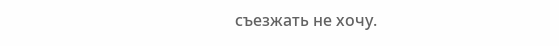съезжать не хочу.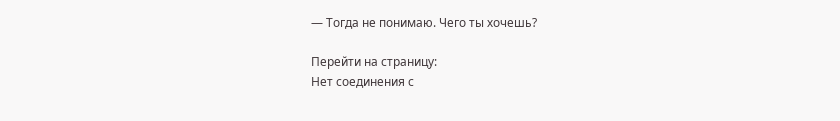— Тогда не понимаю. Чего ты хочешь?

Перейти на страницу:
Нет соединения с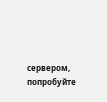сервером, попробуйте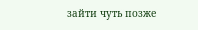зайти чуть позже